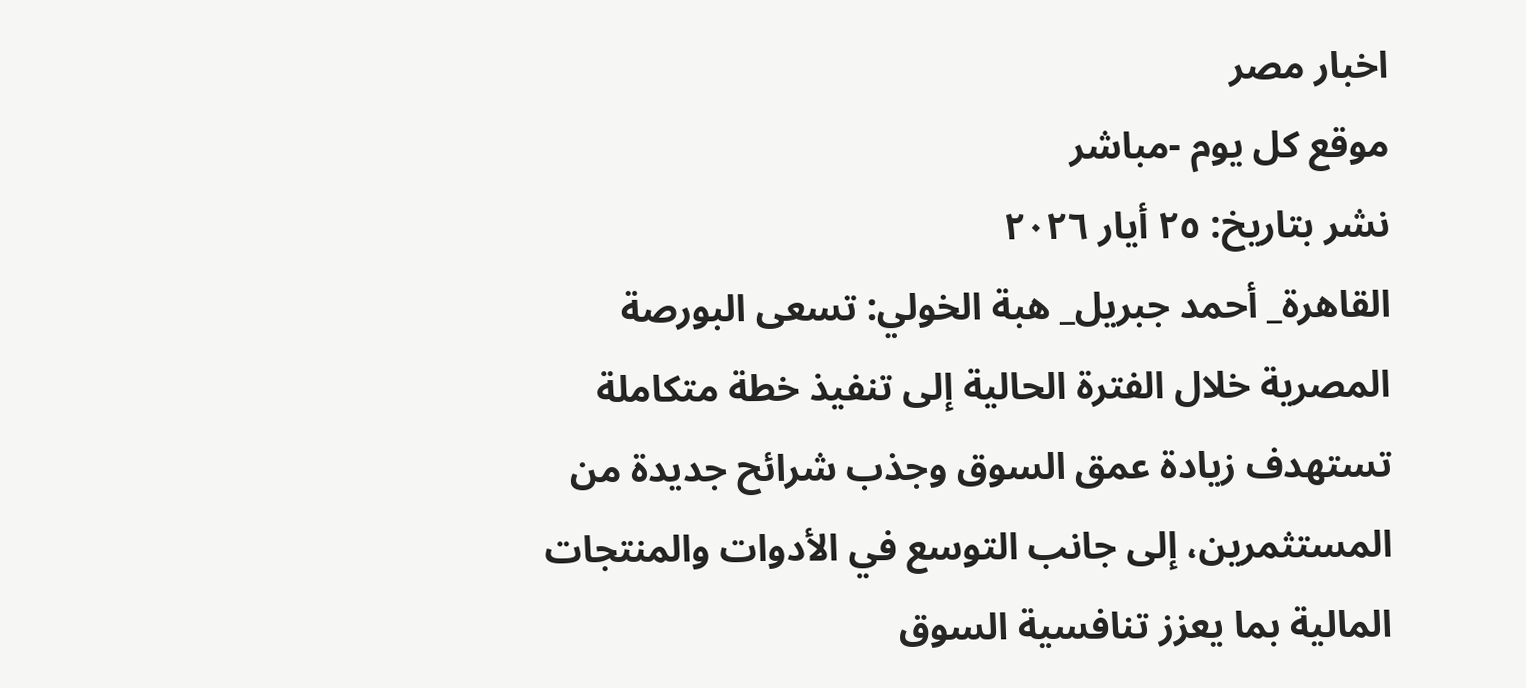اخبار مصر
موقع كل يوم -مباشر
نشر بتاريخ: ٢٥ أيار ٢٠٢٦
القاهرة_ أحمد جبريل_ هبة الخولي: تسعى البورصة المصرية خلال الفترة الحالية إلى تنفيذ خطة متكاملة تستهدف زيادة عمق السوق وجذب شرائح جديدة من المستثمرين، إلى جانب التوسع في الأدوات والمنتجات المالية بما يعزز تنافسية السوق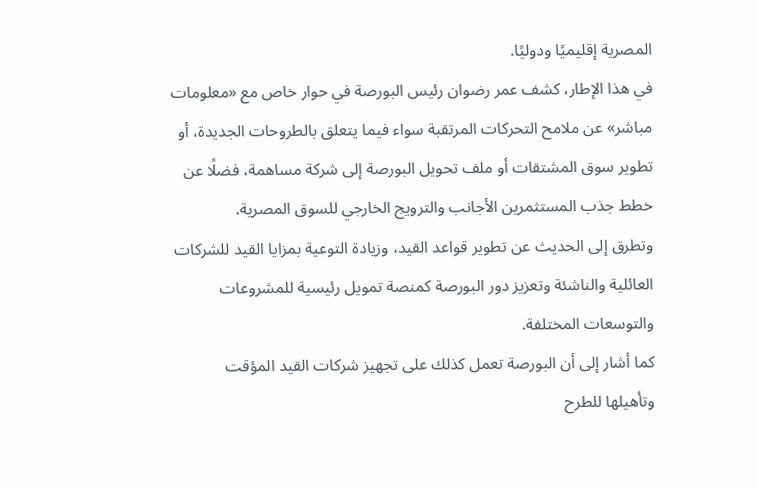المصرية إقليميًا ودوليًا.
في هذا الإطار، كشف عمر رضوان رئيس البورصة في حوار خاص مع «معلومات مباشر» عن ملامح التحركات المرتقبة سواء فيما يتعلق بالطروحات الجديدة، أو تطوير سوق المشتقات أو ملف تحويل البورصة إلى شركة مساهمة، فضلًا عن خطط جذب المستثمرين الأجانب والترويج الخارجي للسوق المصرية.
وتطرق إلى الحديث عن تطوير قواعد القيد، وزيادة التوعية بمزايا القيد للشركات العائلية والناشئة وتعزيز دور البورصة كمنصة تمويل رئيسية للمشروعات والتوسعات المختلفة.
كما أشار إلى أن البورصة تعمل كذلك على تجهيز شركات القيد المؤقت وتأهيلها للطرح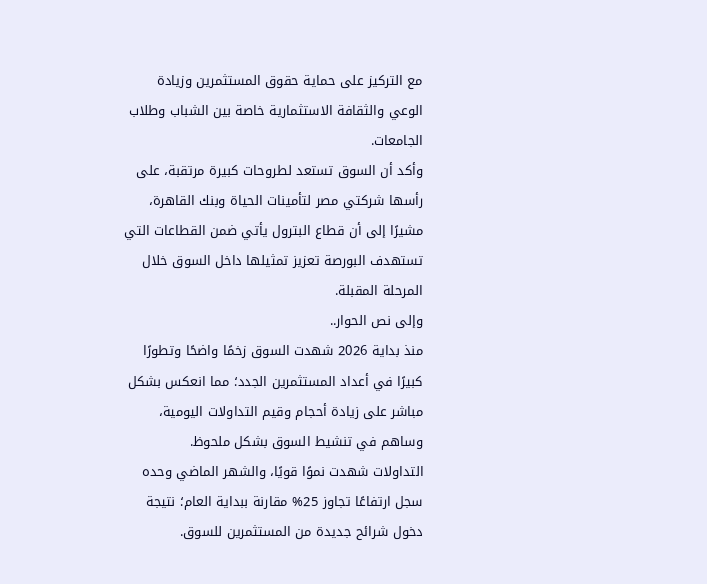مع التركيز على حماية حقوق المستثمرين وزيادة الوعي والثقافة الاستثمارية خاصة بين الشباب وطلاب الجامعات.
وأكد أن السوق تستعد لطروحات كبيرة مرتقبة، على رأسها شركتي مصر لتأمينات الحياة وبنك القاهرة، مشيرًا إلى أن قطاع البترول يأتي ضمن القطاعات التي تستهدف البورصة تعزيز تمثيلها داخل السوق خلال المرحلة المقبلة.
وإلى نص الحوار..
منذ بداية 2026 شهدت السوق زخمًا واضحًا وتطورًا كبيرًا في أعداد المستثمرين الجدد؛ مما انعكس بشكل مباشر على زيادة أحجام وقيم التداولات اليومية، وساهم في تنشيط السوق بشكل ملحوظ.
التداولات شهدت نموًا قويًا، والشهر الماضي وحده سجل ارتفاعًا تجاوز 25% مقارنة ببداية العام؛ نتيجة دخول شرائح جديدة من المستثمرين للسوق.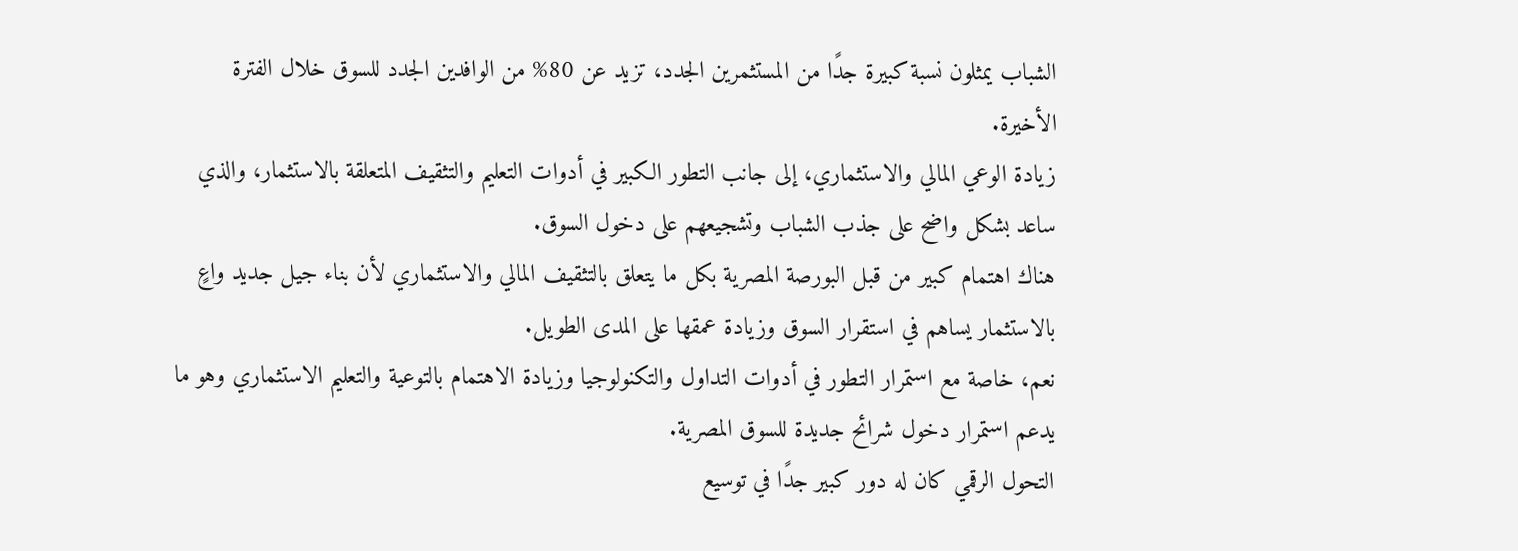الشباب يمثلون نسبة كبيرة جدًا من المستثمرين الجدد، تزيد عن 80% من الوافدين الجدد للسوق خلال الفترة الأخيرة.
زيادة الوعي المالي والاستثماري، إلى جانب التطور الكبير في أدوات التعليم والتثقيف المتعلقة بالاستثمار، والذي ساعد بشكل واضح على جذب الشباب وتشجيعهم على دخول السوق.
هناك اهتمام كبير من قبل البورصة المصرية بكل ما يتعلق بالتثقيف المالي والاستثماري لأن بناء جيل جديد واعٍ بالاستثمار يساهم في استقرار السوق وزيادة عمقها على المدى الطويل.
نعم، خاصة مع استمرار التطور في أدوات التداول والتكنولوجيا وزيادة الاهتمام بالتوعية والتعليم الاستثماري وهو ما يدعم استمرار دخول شرائح جديدة للسوق المصرية.
التحول الرقمي كان له دور كبير جدًا في توسيع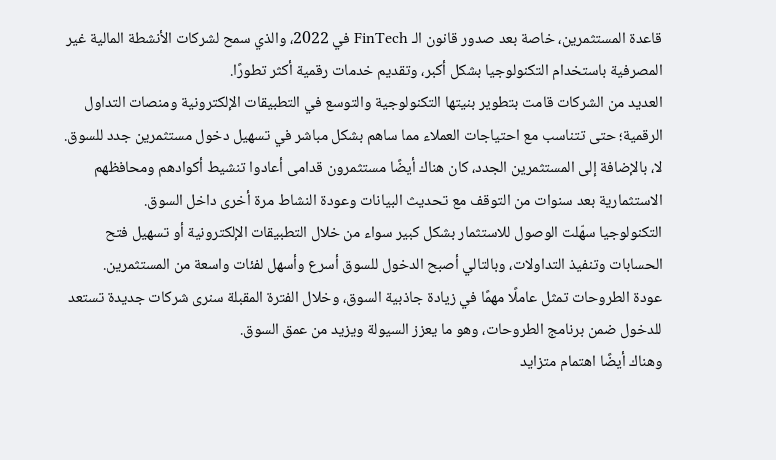قاعدة المستثمرين، خاصة بعد صدور قانون الـ FinTech في 2022، والذي سمح لشركات الأنشطة المالية غير المصرفية باستخدام التكنولوجيا بشكل أكبر، وتقديم خدمات رقمية أكثر تطورًا.
العديد من الشركات قامت بتطوير بنيتها التكنولوجية والتوسع في التطبيقات الإلكترونية ومنصات التداول الرقمية؛ حتى تتناسب مع احتياجات العملاء مما ساهم بشكل مباشر في تسهيل دخول مستثمرين جدد للسوق.
لا، بالإضافة إلى المستثمرين الجدد، كان هناك أيضًا مستثمرون قدامى أعادوا تنشيط أكوادهم ومحافظهم الاستثمارية بعد سنوات من التوقف مع تحديث البيانات وعودة النشاط مرة أخرى داخل السوق.
التكنولوجيا سهّلت الوصول للاستثمار بشكل كبير سواء من خلال التطبيقات الإلكترونية أو تسهيل فتح الحسابات وتنفيذ التداولات، وبالتالي أصبح الدخول للسوق أسرع وأسهل لفئات واسعة من المستثمرين.
عودة الطروحات تمثل عاملًا مهمًا في زيادة جاذبية السوق، وخلال الفترة المقبلة سنرى شركات جديدة تستعد للدخول ضمن برنامج الطروحات، وهو ما يعزز السيولة ويزيد من عمق السوق.
وهناك أيضًا اهتمام متزايد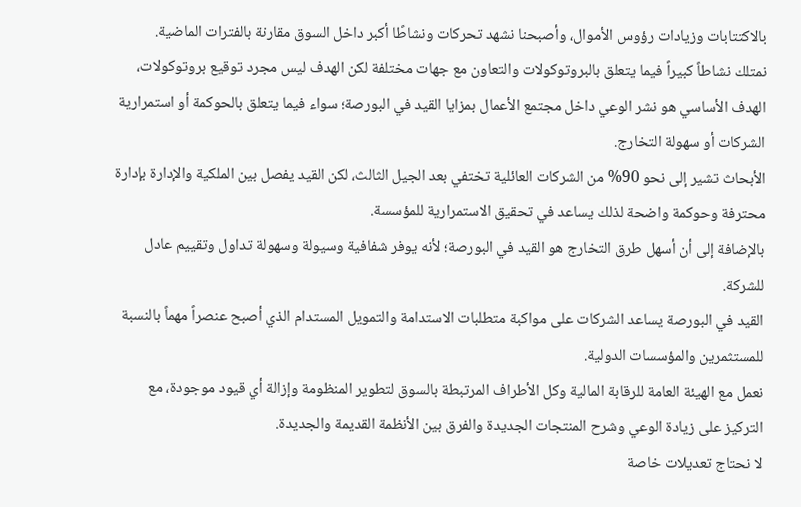بالاكتتابات وزيادات رؤوس الأموال، وأصبحنا نشهد تحركات ونشاطًا أكبر داخل السوق مقارنة بالفترات الماضية.
نمتلك نشاطاً كبيراً فيما يتعلق بالبروتوكولات والتعاون مع جهات مختلفة لكن الهدف ليس مجرد توقيع بروتوكولات، الهدف الأساسي هو نشر الوعي داخل مجتمع الأعمال بمزايا القيد في البورصة؛ سواء فيما يتعلق بالحوكمة أو استمرارية الشركات أو سهولة التخارج.
الأبحاث تشير إلى نحو 90% من الشركات العائلية تختفي بعد الجيل الثالث، لكن القيد يفصل بين الملكية والإدارة بإدارة محترفة وحوكمة واضحة لذلك يساعد في تحقيق الاستمرارية للمؤسسة.
بالإضافة إلى أن أسهل طرق التخارج هو القيد في البورصة؛ لأنه يوفر شفافية وسيولة وسهولة تداول وتقييم عادل للشركة.
القيد في البورصة يساعد الشركات على مواكبة متطلبات الاستدامة والتمويل المستدام الذي أصبح عنصراً مهماً بالنسبة للمستثمرين والمؤسسات الدولية.
نعمل مع الهيئة العامة للرقابة المالية وكل الأطراف المرتبطة بالسوق لتطوير المنظومة وإزالة أي قيود موجودة، مع التركيز على زيادة الوعي وشرح المنتجات الجديدة والفرق بين الأنظمة القديمة والجديدة.
لا نحتاج تعديلات خاصة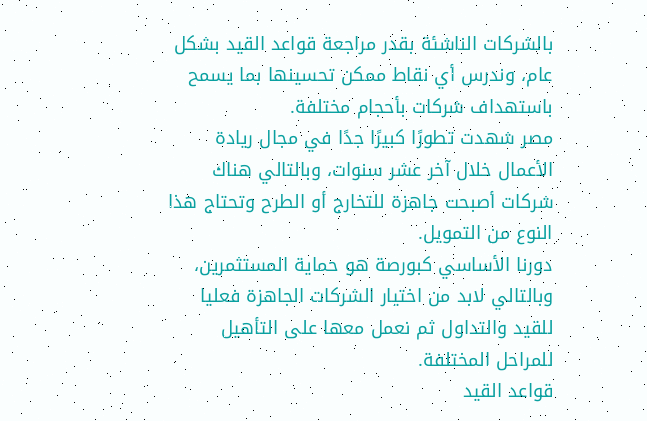بالشركات الناشئة بقدر مراجعة قواعد القيد بشكل عام، وندرس أي نقاط ممكن تحسينها بما يسمح باستهداف شركات بأحجام مختلفة.
مصر شهدت تطورًا كبيرًا جدًا في مجال ريادة الأعمال خلال آخر عشر سنوات، وبالتالي هناك شركات أصبحت جاهزة للتخارج أو الطرح وتحتاج هذا النوع من التمويل.
دورنا الأساسي كبورصة هو حماية المستثمرين، وبالتالي لابد من اختيار الشركات الجاهزة فعليا للقيد والتداول ثم نعمل معها على التأهيل للمراحل المختلفة.
قواعد القيد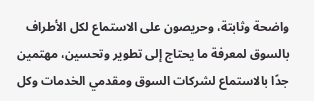واضحة وثابتة، وحريصون على الاستماع لكل الأطراف بالسوق لمعرفة ما يحتاج إلى تطوير وتحسين، مهتمين جدًا بالاستماع لشركات السوق ومقدمي الخدمات وكل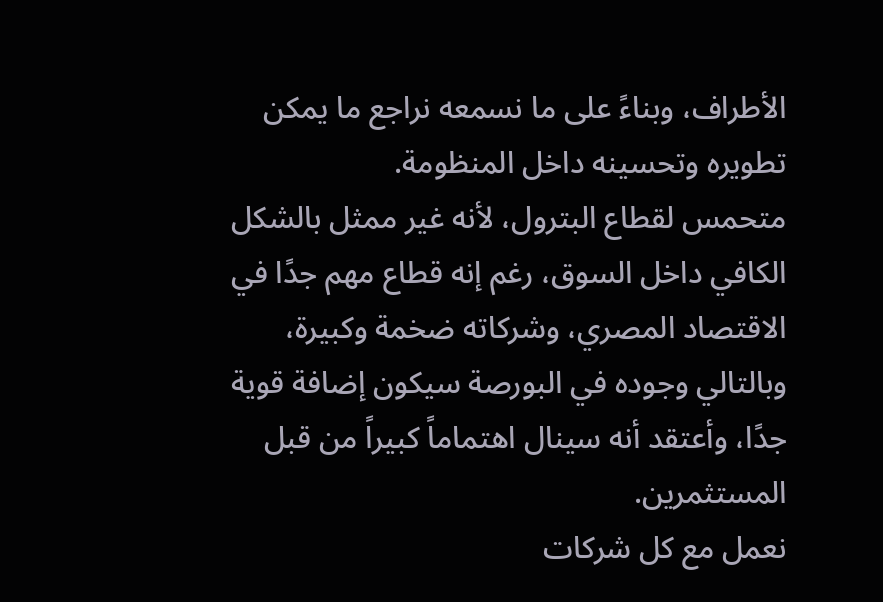الأطراف، وبناءً على ما نسمعه نراجع ما يمكن تطويره وتحسينه داخل المنظومة.
متحمس لقطاع البترول، لأنه غير ممثل بالشكل الكافي داخل السوق، رغم إنه قطاع مهم جدًا في الاقتصاد المصري، وشركاته ضخمة وكبيرة، وبالتالي وجوده في البورصة سيكون إضافة قوية جدًا، وأعتقد أنه سينال اهتماماً كبيراً من قبل المستثمرين.
نعمل مع كل شركات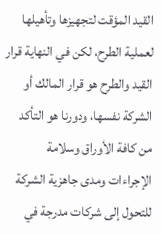القيد المؤقت لتجهيزها وتأهيلها لعملية الطرح، لكن في النهاية قرار القيد والطرح هو قرار المالك أو الشركة نفسها، ودورنا هو التأكد من كافة الأوراق وسلامة الإجراءات ومدى جاهزية الشركة للتحول إلى شركات مدرجة في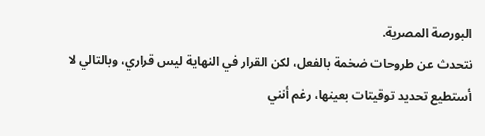البورصة المصرية.
نتحدث عن طروحات ضخمة بالفعل، لكن القرار في النهاية ليس قراري، وبالتالي لا أستطيع تحديد توقيتات بعينها، رغم أنني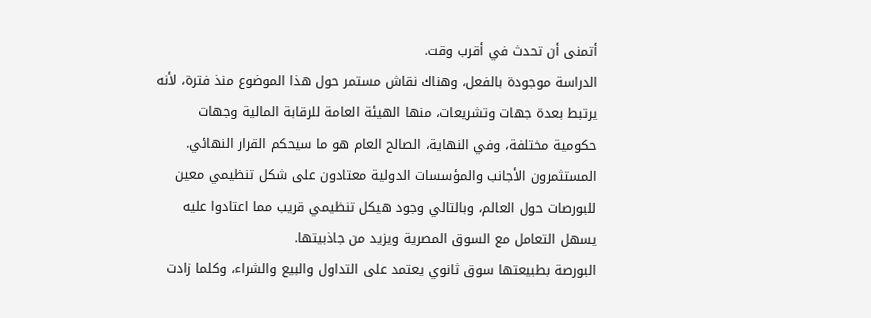أتمنى أن تحدث في أقرب وقت.
الدراسة موجودة بالفعل، وهناك نقاش مستمر حول هذا الموضوع منذ فترة، لأنه يرتبط بعدة جهات وتشريعات، منها الهيئة العامة للرقابة المالية وجهات حكومية مختلفة، وفي النهاية، الصالح العام هو ما سيحكم القرار النهائي.
المستثمرون الأجانب والمؤسسات الدولية معتادون على شكل تنظيمي معين للبورصات حول العالم، وبالتالي وجود هيكل تنظيمي قريب مما اعتادوا عليه يسهل التعامل مع السوق المصرية ويزيد من جاذبيتها.
البورصة بطبيعتها سوق ثانوي يعتمد على التداول والبيع والشراء، وكلما زادت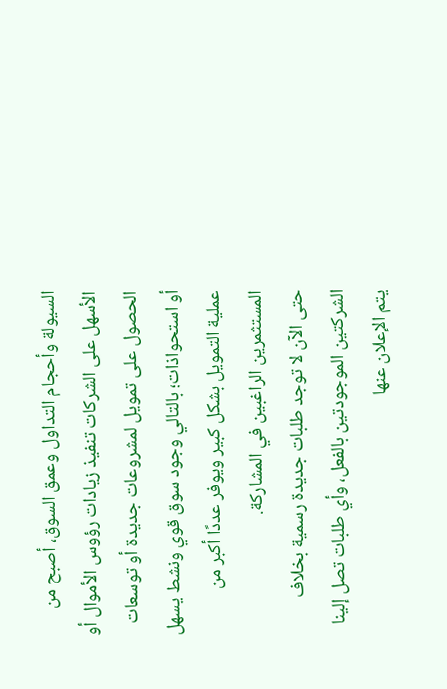السيولة وأحجام التداول وعمق السوق، أصبح من الأسهل على الشركات تنفيذ زيادات رؤوس الأموال أو الحصول على تمويل لمشروعات جديدة أو توسعات أو استحواذات؛ بالتالي وجود سوق قوي ونشط يسهل عملية التمويل بشكل كبير ويوفر عددًا أكبر من المستثمرين الراغبين في المشاركة.
حتى الآن لا توجد طلبات جديدة رسمية بخلاف الشركتين الموجودتين بالفعل، وأي طلبات تصل إلينا يتم الإعلان عنها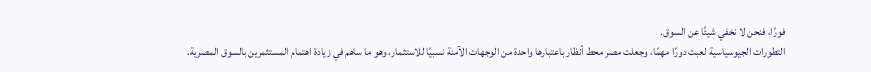فورًا، فنحن لا نخفي شيئًا عن السوق.
التطورات الجيوسياسية لعبت دورًا مهمًا، وجعلت مصر محط أنظار باعتبارها واحدة من الوجهات الآمنة نسبيًا للاستثمار، وهو ما ساهم في زيادة اهتمام المستثمرين بالسوق المصرية.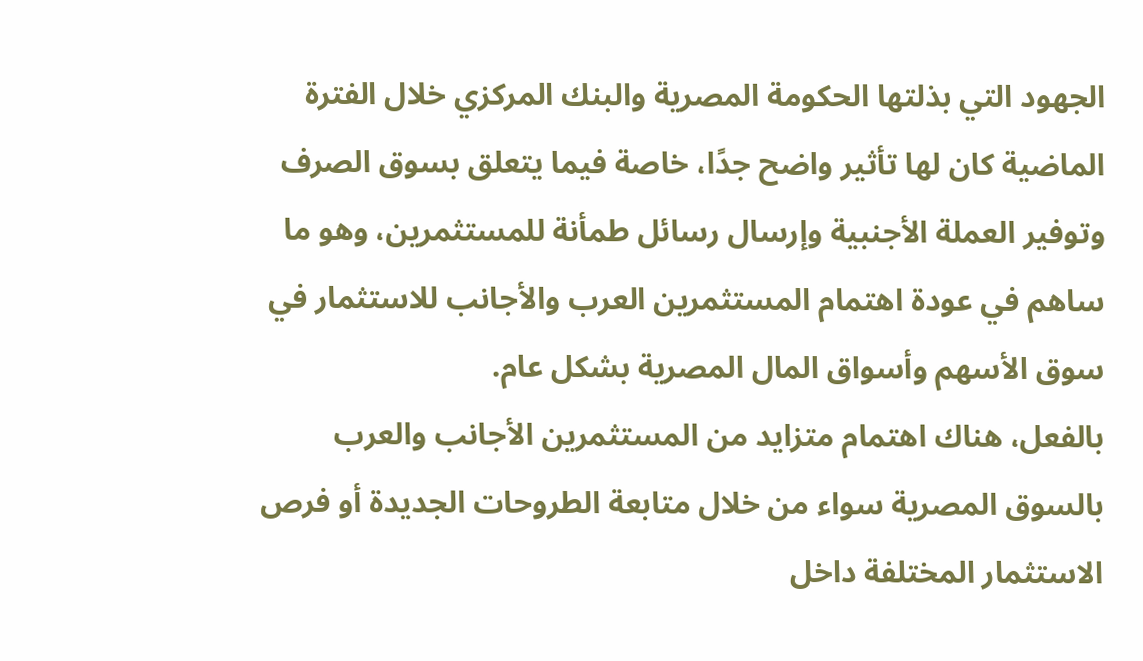الجهود التي بذلتها الحكومة المصرية والبنك المركزي خلال الفترة الماضية كان لها تأثير واضح جدًا، خاصة فيما يتعلق بسوق الصرف وتوفير العملة الأجنبية وإرسال رسائل طمأنة للمستثمرين، وهو ما ساهم في عودة اهتمام المستثمرين العرب والأجانب للاستثمار في سوق الأسهم وأسواق المال المصرية بشكل عام.
بالفعل، هناك اهتمام متزايد من المستثمرين الأجانب والعرب بالسوق المصرية سواء من خلال متابعة الطروحات الجديدة أو فرص الاستثمار المختلفة داخل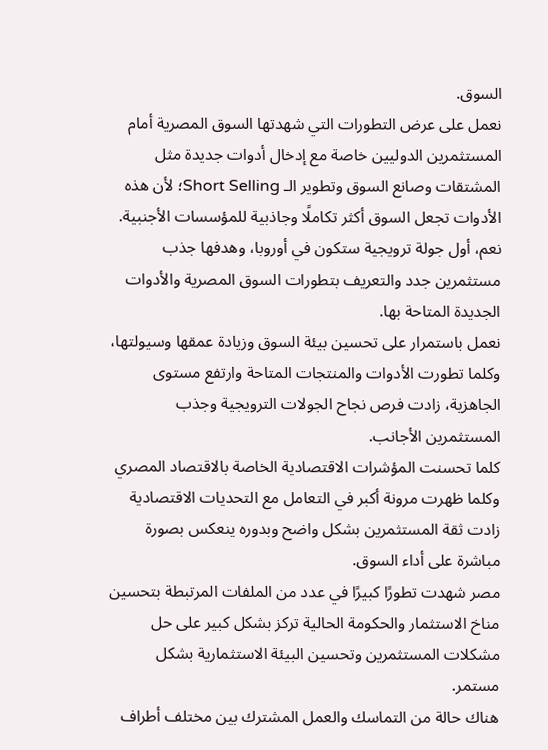السوق.
نعمل على عرض التطورات التي شهدتها السوق المصرية أمام المستثمرين الدوليين خاصة مع إدخال أدوات جديدة مثل المشتقات وصانع السوق وتطوير الـ Short Selling؛ لأن هذه الأدوات تجعل السوق أكثر تكاملًا وجاذبية للمؤسسات الأجنبية.
نعم، أول جولة ترويجية ستكون في أوروبا، وهدفها جذب مستثمرين جدد والتعريف بتطورات السوق المصرية والأدوات الجديدة المتاحة بها.
نعمل باستمرار على تحسين بيئة السوق وزيادة عمقها وسيولتها، وكلما تطورت الأدوات والمنتجات المتاحة وارتفع مستوى الجاهزية، زادت فرص نجاح الجولات الترويجية وجذب المستثمرين الأجانب.
كلما تحسنت المؤشرات الاقتصادية الخاصة بالاقتصاد المصري وكلما ظهرت مرونة أكبر في التعامل مع التحديات الاقتصادية زادت ثقة المستثمرين بشكل واضح وبدوره ينعكس بصورة مباشرة على أداء السوق.
مصر شهدت تطورًا كبيرًا في عدد من الملفات المرتبطة بتحسين مناخ الاستثمار والحكومة الحالية تركز بشكل كبير على حل مشكلات المستثمرين وتحسين البيئة الاستثمارية بشكل مستمر.
هناك حالة من التماسك والعمل المشترك بين مختلف أطراف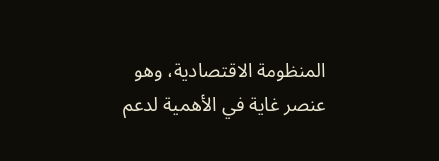المنظومة الاقتصادية، وهو عنصر غاية في الأهمية لدعم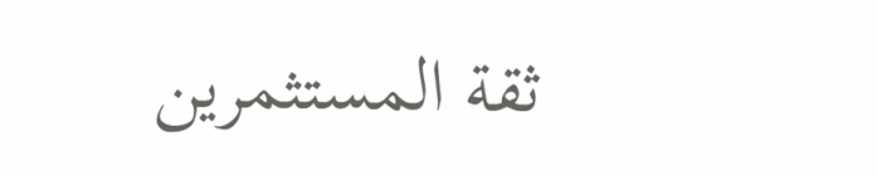ثقة المستثمرين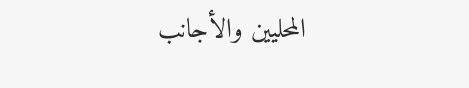المحليين والأجانب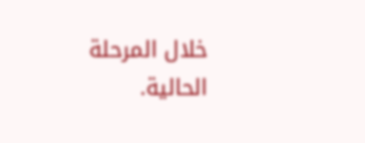خلال المرحلة الحالية.